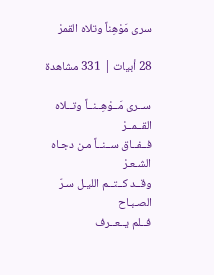سرى مَوْهِناً وتلاه القمرْ

28 أبيات | 331 مشاهدة

ســرى مَــوْهِــنــاً وتــلاه القــمــرْ
فــفــاق ســنــاً مـن دجـاه الشـعـرْ
وقــد كــتــم الليـل سـرّ الصـبـاح
فــلم يــعــرف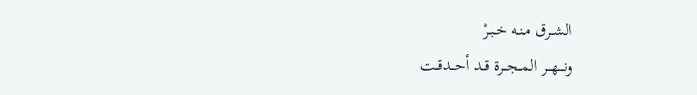الشــرق مـنـه خـبـرْ
ونـــهـــر المــجــرة قــد أحــدقــت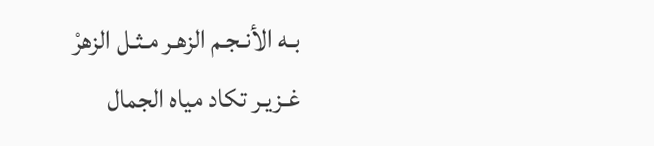بـه الأنـجـم الزهـر مـثـل الزهرْ
غـزيـر تكاد مياه الجمال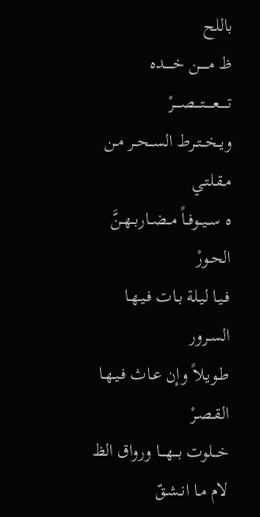باللح
ظ مـــــن خـــــده تـــــعـــــتــــصــــرْ
ويــخــتــرط الســحــر مـن مـقـلتـي
ه ســيــوفــاً مــضــاربــهـنَّ الحـورْ
فـيـا ليـلة بـات فـيـهـا السـرور
طـويـلاً وإن عـاث فـيـهـا القـصـرْ
خـــلوت بـــهـــا ورواق الظ
لام مـا انـشـقّ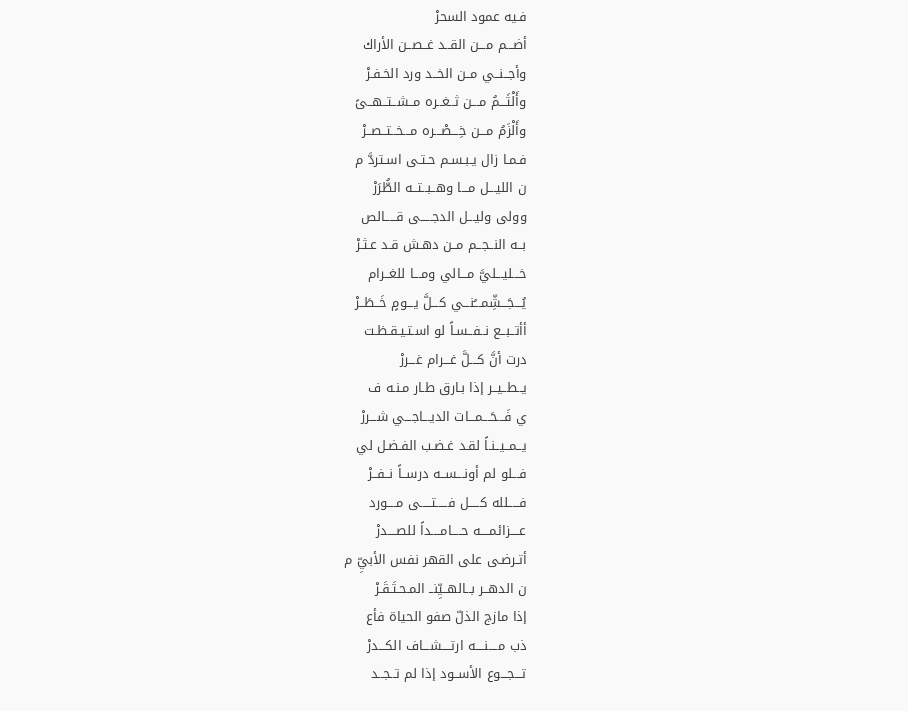فـيه عمود السحرْ
أضـــم مـــن القــد غــصــن الأراك
وأجــنــي مــن الخــد ورد الخـفـرْ
وأَلْثَـــمُ مـــن ثــغــره مــشــتــهــىً
وأَلْزَمُ مـــن خِـــصْـــره مـــخــتــصــرْ
فـمـا زال يـبـسـم حـتـى اسـتردَّ م
ن الليـــل مـــا وهــبــتــه الطُّرَرْ
وولى وليـــل الدجـــــى قـــــالص
بــه النــجــم مــن دهـش قـد عـثـرْ
خـــليـــليَّ مـــالي ومـــا للغــرام
يُـــجَـــشِّمـــُنـــي كـــلَّ يـــومٍ خَــطَــرْ
أأتــبــع نــفــسـاً لو اسـتـيـقـظـت
درت أنَّ كـــلَّ غـــرام غـــررْ
يــطــيــر إذا بـارق طـار مـنـه ف
ي فَـــحَـــمـــات الديـــاجـــي شـــررْ
يــمــيــنـاً لقـد غـضـب الفـضـل لي
فـــلو لم أونـــســه درســاً نــفــرْ
فـــــلله كـــــل فـــــتـــــى مــــورد
عــــزائمــــه حــــامــــداً للصــــدرْ
أتـرضـى على القهر نفس الأبيِّ م
ن الدهــر بــالهــيِّنــ المـحـتَـقَـرْ
إذا مازج الذلّ صفو الحياة فأع
ذب مــــنــــه ارتــــشـــاف الكـــدرْ
تـــجـــوع الأســود إذا لم تــجــد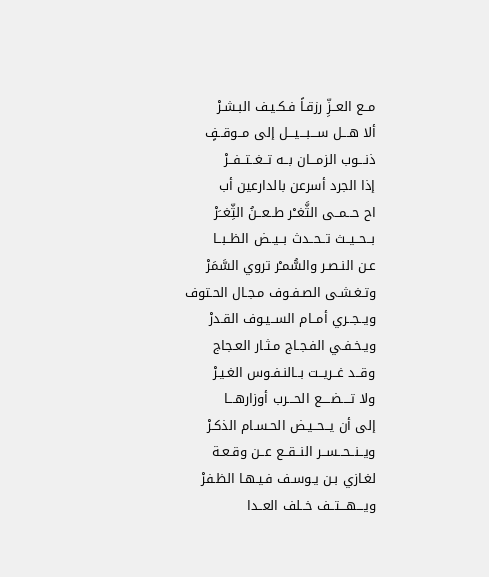مــع العــزِّ رزقـاً فـكـيـف البـشـرْ
ألا هـــل ســـبـــيـــل إلى مــوقــفٍ
ذنـــوب الزمـــان بــه تــغــتــفــرْ
إذا الجرد أسرعن بالدارعين أب
اح حــمــى الثَّغــْر طــعــنُ الثِّغــَرْ
بــحــيــث تــحــدث بــيــض الظــبــا
عـن النـصـر والسُّمـْر تروي السَّمَرْ
وتـغـشـى الصـفـوف مـجـال الحـتوف
ويــجــري أمــام الســيـوف القـدرْ
ويـخـفـي الفـجـاج مـثـار العـجاج
وقــد غــريــت بــالنـفـوس الغـيـرْ
ولا تــــضــــع الحـــرب أوزارهـــا
إلى أن يــحــيـض الحـسـام الذكـرْ
ويــنــحــســر النــقــع عــن وقـعـة
لغـازي بـن يـوسـف فـيـهـا الظـفرْ
ويـــهـــتــف خــلف العــدا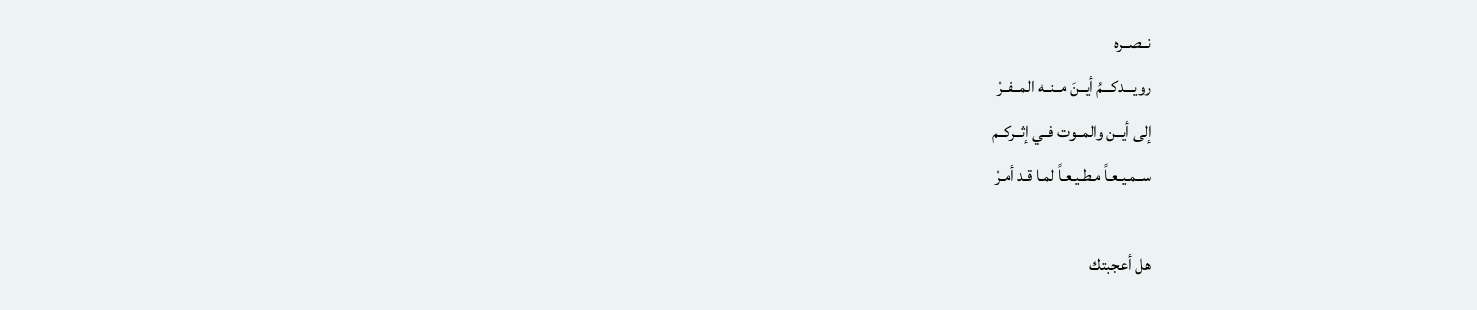نــصــره
رويـــدكـــمُ أيــنَ مــنــه المــفــرْ
إلى أيــن والمــوت فــي إثــركــم
ســمـيـعـاً مـطـيـعـاً لمـا قـد أمـرْ

هل أعجبتك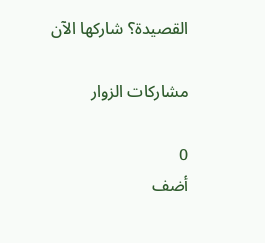القصيدة؟ شاركها الآن

مشاركات الزوار

0
أضف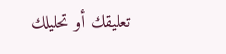تعليقك أو تحليلك